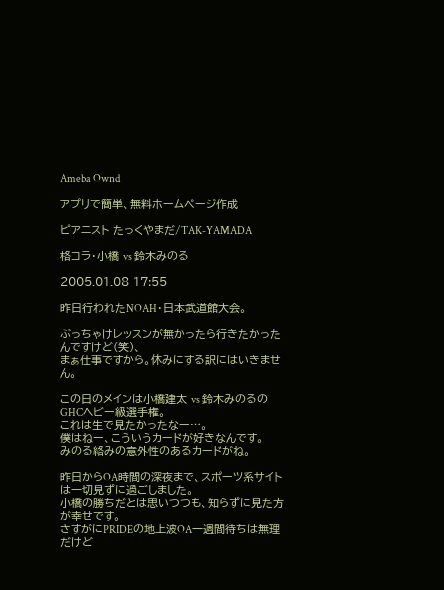Ameba Ownd

アプリで簡単、無料ホームページ作成

ピアニスト たっくやまだ/TAK-YAMADA

格コラ・小橋 vs 鈴木みのる

2005.01.08 17:55

昨日行われたNOAH・日本武道館大会。

ぶっちゃけレッスンが無かったら行きたかったんですけど(笑)、
まぁ仕事ですから。休みにする訳にはいきません。

この日のメインは小橋建太 vs 鈴木みのるのGHCヘビー級選手権。
これは生で見たかったなー…。
僕はねー、こういうカードが好きなんです。
みのる絡みの意外性のあるカードがね。

昨日からOA時間の深夜まで、スポーツ系サイトは一切見ずに過ごしました。
小橋の勝ちだとは思いつつも、知らずに見た方が幸せです。
さすがにPRIDEの地上波OA一週間待ちは無理だけど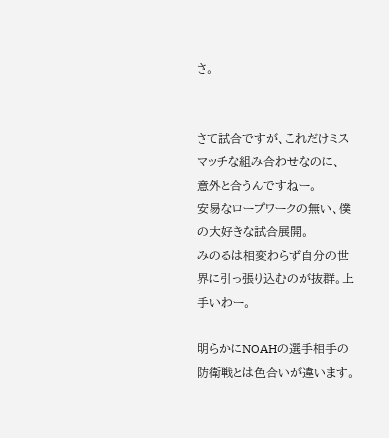さ。


さて試合ですが、これだけミスマッチな組み合わせなのに、
意外と合うんですねー。
安易なロープワークの無い、僕の大好きな試合展開。
みのるは相変わらず自分の世界に引っ張り込むのが抜群。上手いわー。

明らかにNOAHの選手相手の防衛戦とは色合いが違います。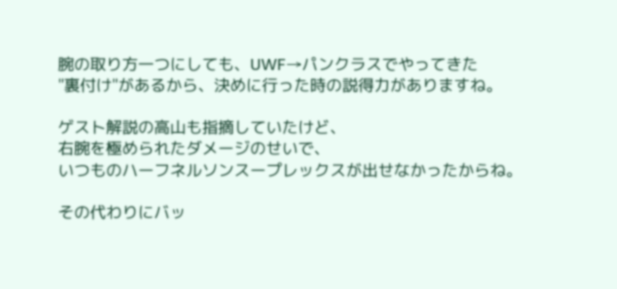腕の取り方一つにしても、UWF→パンクラスでやってきた
"裏付け"があるから、決めに行った時の説得力がありますね。

ゲスト解説の高山も指摘していたけど、
右腕を極められたダメージのせいで、
いつものハーフネルソンスープレックスが出せなかったからね。

その代わりにバッ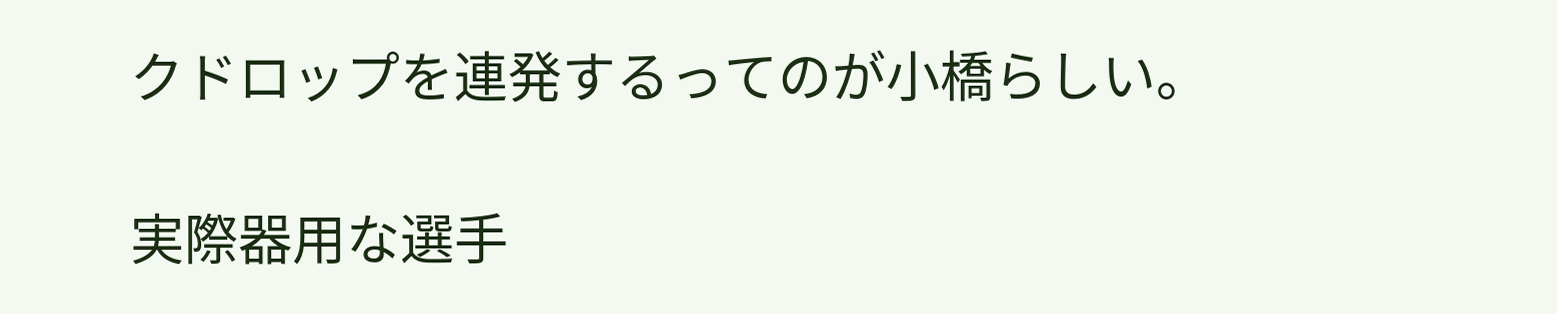クドロップを連発するってのが小橋らしい。

実際器用な選手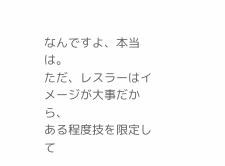なんですよ、本当は。
ただ、レスラーはイメージが大事だから、
ある程度技を限定して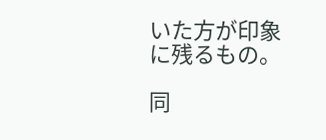いた方が印象に残るもの。

同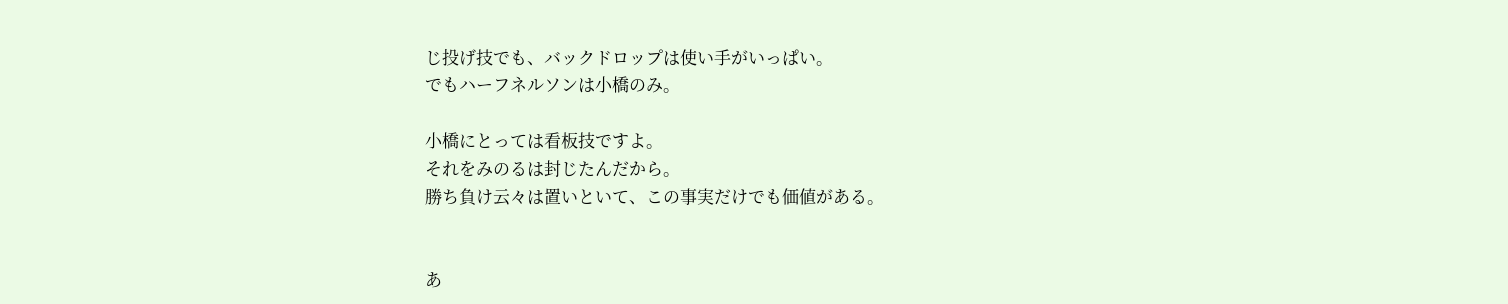じ投げ技でも、バックドロップは使い手がいっぱい。
でもハーフネルソンは小橋のみ。

小橋にとっては看板技ですよ。
それをみのるは封じたんだから。
勝ち負け云々は置いといて、この事実だけでも価値がある。


あ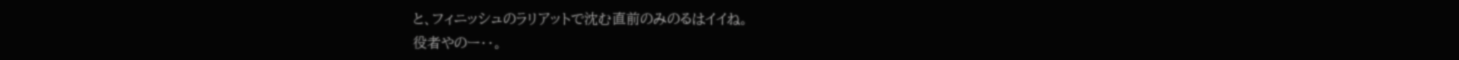と、フィニッシュのラリアットで沈む直前のみのるはイイね。
役者やのー‥。